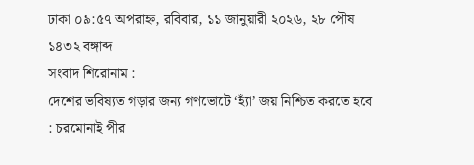ঢাকা ০৯:৫৭ অপরাহ্ন, রবিবার, ১১ জানুয়ারী ২০২৬, ২৮ পৌষ ১৪৩২ বঙ্গাব্দ
সংবাদ শিরোনাম :
দেশের ভবিষ্যত গড়ার জন্য গণভোটে ‘হ্যাঁ’ জয় নিশ্চিত করতে হবে : চরমোনাই পীর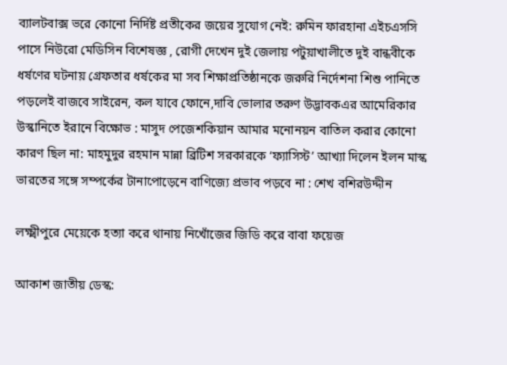ব্যালটবাক্স ভরে কোনো নির্দিষ্ট প্রতীকের জয়ের সুযোগ নেই: রুমিন ফারহানা এইচএসসি পাসে নিউরো মেডিসিন বিশেষজ্ঞ , রোগী দেখেন দুই জেলায় পটুয়াখালীতে দুই বান্ধবীকে ধর্ষণের ঘটনায় গ্রেফতার ধর্ষকের মা সব শিক্ষাপ্রতিষ্ঠানকে জরুরি নির্দেশনা শিশু পানিতে পড়লেই বাজবে সাইরেন, কল যাবে ফোনে,দাবি ভোলার তরুণ উদ্ভাবকএর আমেরিকার উস্কানিতে ইরানে বিক্ষোভ : মাসুদ পেজেশকিয়ান আমার মনোনয়ন বাতিল করার কোনো কারণ ছিল না: মাহমুদুর রহমান মান্না ব্রিটিশ সরকারকে ‘ফ্যাসিস্ট’ আখ্যা দিলেন ইলন মাস্ক ভারতের সঙ্গে সম্পর্কের টানাপোড়েনে বাণিজ্যে প্রভাব পড়বে না : শেখ বশিরউদ্দীন

লক্ষ্মীপুরে মেয়েকে হত্যা করে থানায় নিখোঁজের জিডি করে বাবা ফয়েজ

আকাশ জাতীয় ডেস্ক: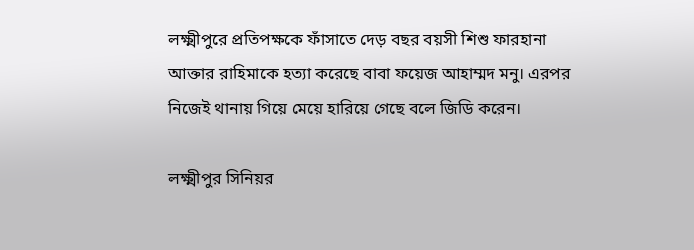লক্ষ্মীপুরে প্রতিপক্ষকে ফাঁসাতে দেড় বছর বয়সী শিশু ফারহানা আক্তার রাহিমাকে হত্যা করেছে বাবা ফয়েজ আহাম্মদ মনু। এরপর নিজেই থানায় গিয়ে মেয়ে হারিয়ে গেছে বলে জিডি করেন।

লক্ষ্মীপুর সিনিয়র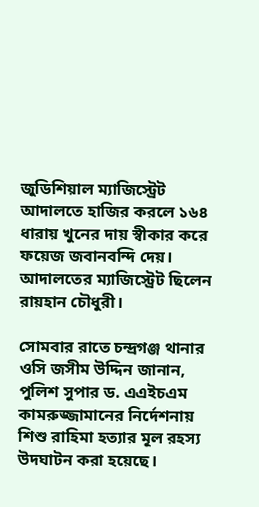জুডিশিয়াল ম্যাজিস্ট্রেট আদালতে হাজির করলে ১৬৪ ধারায় খুনের দায় স্বীকার করে ফয়েজ জবানবন্দি দেয়। আদালতের ম্যাজিস্ট্রেট ছিলেন রায়হান চৌধুরী।

সোমবার রাতে চন্দ্রগঞ্জ থানার ওসি জসীম উদ্দিন জানান, পুলিশ সুপার ড. এএইচএম কামরুজ্জামানের নির্দেশনায় শিশু রাহিমা হত্যার মূল রহস্য উদঘাটন করা হয়েছে।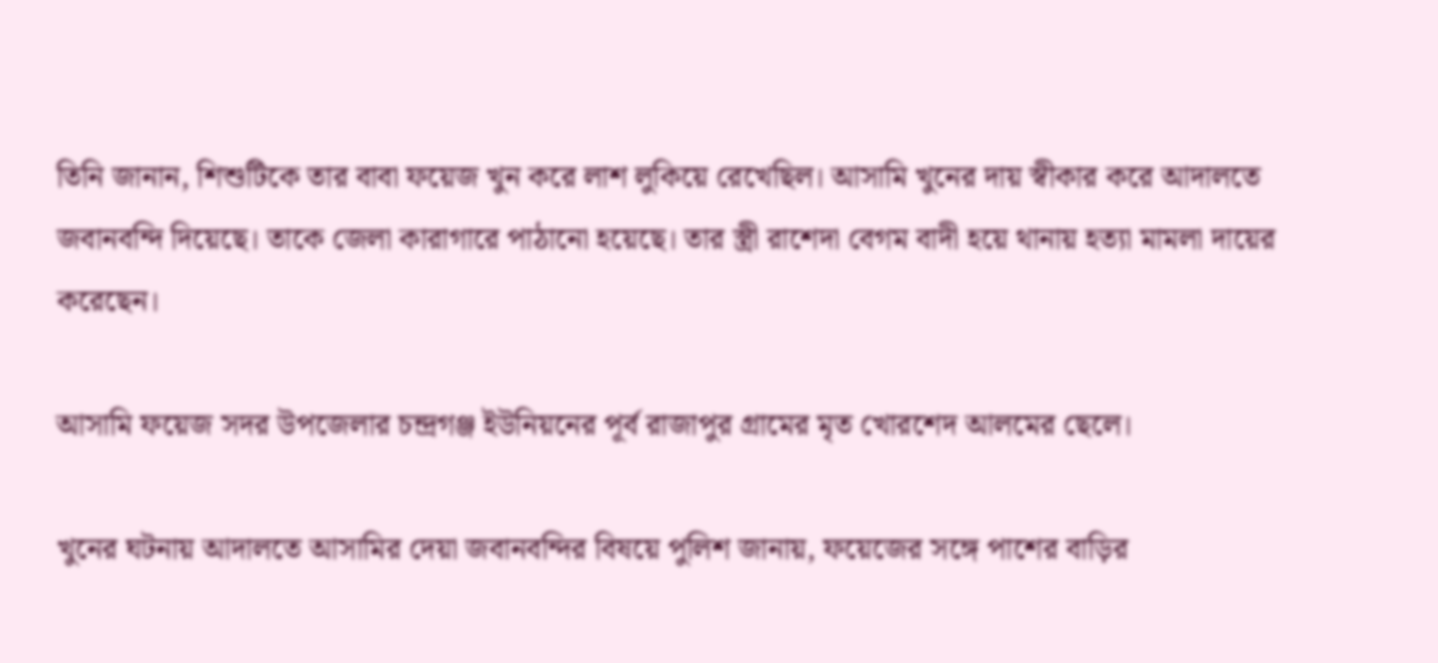তিনি জানান, শিশুটিকে তার বাবা ফয়েজ খুন করে লাশ লুকিয়ে রেখেছিল। আসামি খুনের দায় স্বীকার করে আদালতে জবানবন্দি দিয়েছে। তাকে জেলা কারাগারে পাঠানো হয়েছে। তার স্ত্রী রাশেদা বেগম বাদী হয়ে থানায় হত্যা মামলা দায়ের করেছেন।

আসামি ফয়েজ সদর উপজেলার চন্দ্রগঞ্জ ইউনিয়নের পূর্ব রাজাপুর গ্রামের মৃত খোরশেদ আলমের ছেলে।

খুনের ঘটনায় আদালতে আসামির দেয়া জবানবন্দির বিষয়ে পুলিশ জানায়, ফয়েজের সঙ্গে পাশের বাড়ির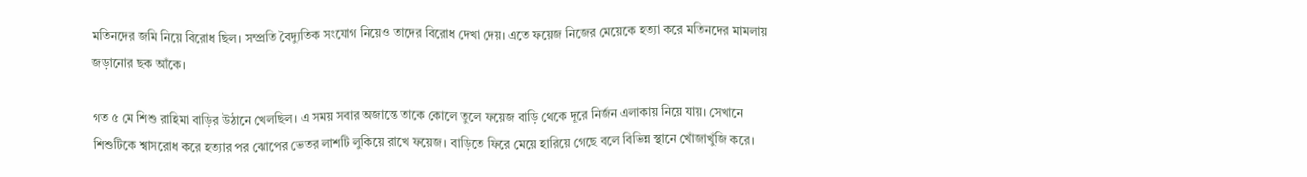মতিনদের জমি নিয়ে বিরোধ ছিল। সম্প্রতি বৈদ্যুতিক সংযোগ নিয়েও তাদের বিরোধ দেখা দেয়। এতে ফয়েজ নিজের মেয়েকে হত্যা করে মতিনদের মামলায় জড়ানোর ছক আঁকে।

গত ৫ মে শিশু রাহিমা বাড়ির উঠানে খেলছিল। এ সময় সবার অজান্তে তাকে কোলে তুলে ফয়েজ বাড়ি থেকে দূরে নির্জন এলাকায় নিয়ে যায়। সেখানে শিশুটিকে শ্বাসরোধ করে হত্যার পর ঝোপের ভেতর লাশটি লুকিয়ে রাখে ফয়েজ। বাড়িতে ফিরে মেয়ে হারিয়ে গেছে বলে বিভিন্ন স্থানে খোঁজাখুঁজি করে।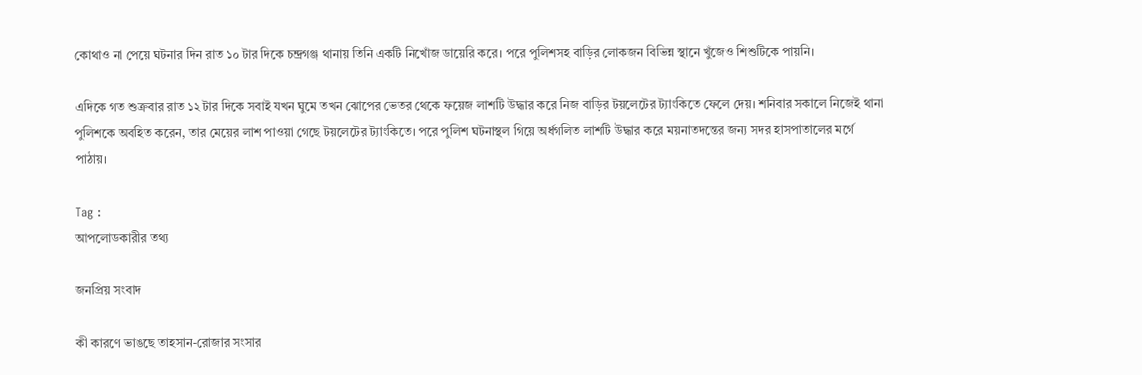কোথাও না পেয়ে ঘটনার দিন রাত ১০ টার দিকে চন্দ্রগঞ্জ থানায় তিনি একটি নিখোঁজ ডায়েরি করে। পরে পুলিশসহ বাড়ির লোকজন বিভিন্ন স্থানে খুঁজেও শিশুটিকে পায়নি।

এদিকে গত শুক্রবার রাত ১২ টার দিকে সবাই যখন ঘুমে তখন ঝোপের ভেতর থেকে ফয়েজ লাশটি উদ্ধার করে নিজ বাড়ির টয়লেটের ট্যাংকিতে ফেলে দেয়। শনিবার সকালে নিজেই থানা পুলিশকে অবহিত করেন, তার মেয়ের লাশ পাওয়া গেছে টয়লেটের ট্যাংকিতে। পরে পুলিশ ঘটনাস্থল গিয়ে অর্ধগলিত লাশটি উদ্ধার করে ময়নাতদন্তের জন্য সদর হাসপাতালের মর্গে পাঠায়।

Tag :
আপলোডকারীর তথ্য

জনপ্রিয় সংবাদ

কী কারণে ভাঙছে তাহসান-রোজার সংসার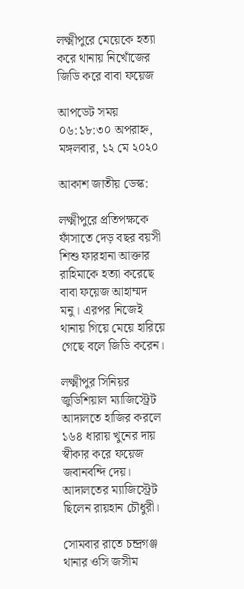লক্ষ্মীপুরে মেয়েকে হত্যা করে থানায় নিখোঁজের জিডি করে বাবা ফয়েজ

আপডেট সময় ০৬:১৮:৩০ অপরাহ্ন, মঙ্গলবার, ১২ মে ২০২০

আকাশ জাতীয় ডেস্ক:

লক্ষ্মীপুরে প্রতিপক্ষকে ফাঁসাতে দেড় বছর বয়সী শিশু ফারহানা আক্তার রাহিমাকে হত্যা করেছে বাবা ফয়েজ আহাম্মদ মনু। এরপর নিজেই থানায় গিয়ে মেয়ে হারিয়ে গেছে বলে জিডি করেন।

লক্ষ্মীপুর সিনিয়র জুডিশিয়াল ম্যাজিস্ট্রেট আদালতে হাজির করলে ১৬৪ ধারায় খুনের দায় স্বীকার করে ফয়েজ জবানবন্দি দেয়। আদালতের ম্যাজিস্ট্রেট ছিলেন রায়হান চৌধুরী।

সোমবার রাতে চন্দ্রগঞ্জ থানার ওসি জসীম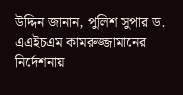উদ্দিন জানান, পুলিশ সুপার ড. এএইচএম কামরুজ্জামানের নির্দেশনায়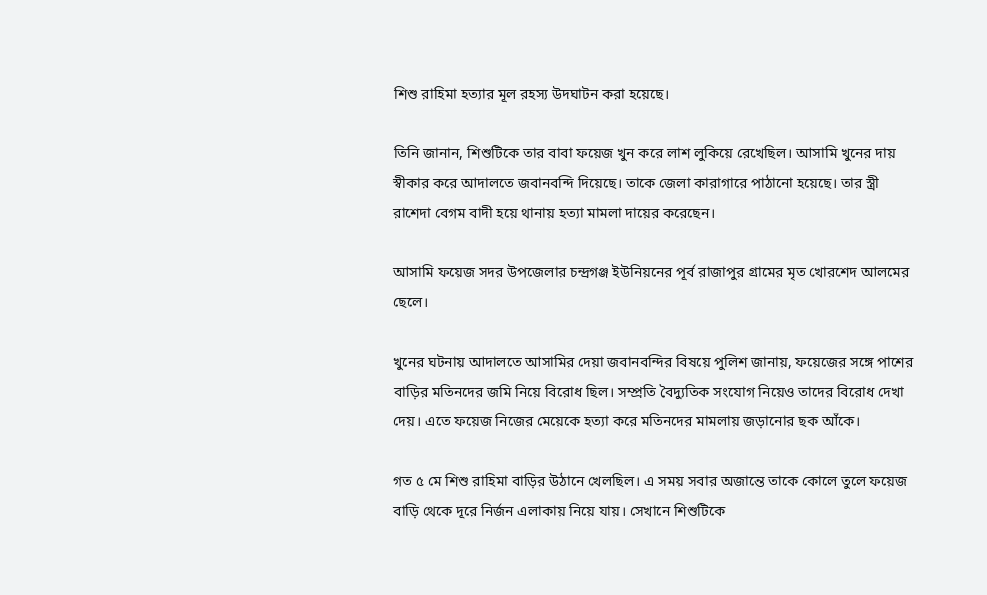শিশু রাহিমা হত্যার মূল রহস্য উদঘাটন করা হয়েছে।

তিনি জানান, শিশুটিকে তার বাবা ফয়েজ খুন করে লাশ লুকিয়ে রেখেছিল। আসামি খুনের দায় স্বীকার করে আদালতে জবানবন্দি দিয়েছে। তাকে জেলা কারাগারে পাঠানো হয়েছে। তার স্ত্রী রাশেদা বেগম বাদী হয়ে থানায় হত্যা মামলা দায়ের করেছেন।

আসামি ফয়েজ সদর উপজেলার চন্দ্রগঞ্জ ইউনিয়নের পূর্ব রাজাপুর গ্রামের মৃত খোরশেদ আলমের ছেলে।

খুনের ঘটনায় আদালতে আসামির দেয়া জবানবন্দির বিষয়ে পুলিশ জানায়, ফয়েজের সঙ্গে পাশের বাড়ির মতিনদের জমি নিয়ে বিরোধ ছিল। সম্প্রতি বৈদ্যুতিক সংযোগ নিয়েও তাদের বিরোধ দেখা দেয়। এতে ফয়েজ নিজের মেয়েকে হত্যা করে মতিনদের মামলায় জড়ানোর ছক আঁকে।

গত ৫ মে শিশু রাহিমা বাড়ির উঠানে খেলছিল। এ সময় সবার অজান্তে তাকে কোলে তুলে ফয়েজ বাড়ি থেকে দূরে নির্জন এলাকায় নিয়ে যায়। সেখানে শিশুটিকে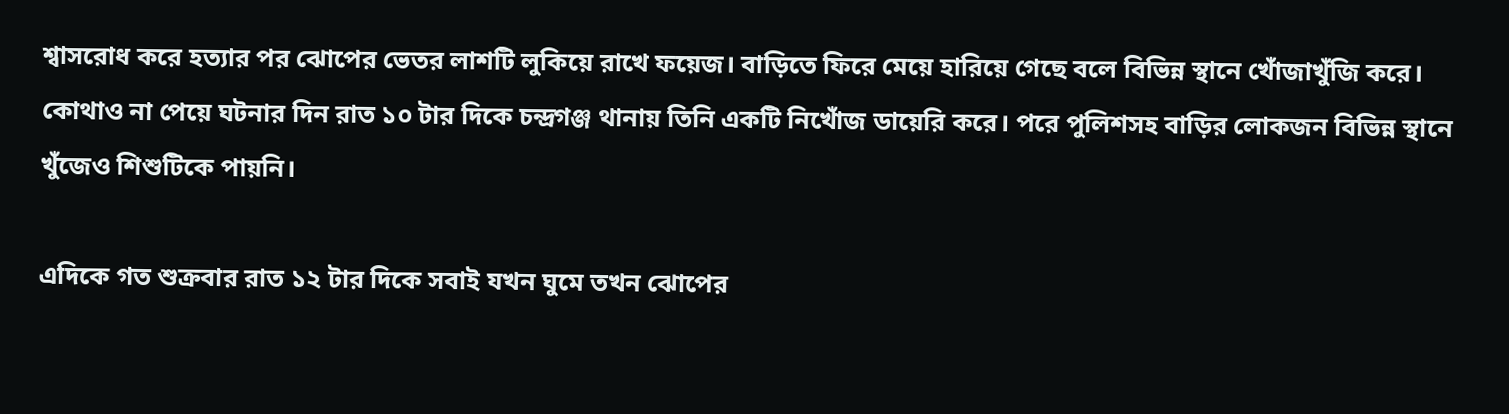শ্বাসরোধ করে হত্যার পর ঝোপের ভেতর লাশটি লুকিয়ে রাখে ফয়েজ। বাড়িতে ফিরে মেয়ে হারিয়ে গেছে বলে বিভিন্ন স্থানে খোঁজাখুঁজি করে। কোথাও না পেয়ে ঘটনার দিন রাত ১০ টার দিকে চন্দ্রগঞ্জ থানায় তিনি একটি নিখোঁজ ডায়েরি করে। পরে পুলিশসহ বাড়ির লোকজন বিভিন্ন স্থানে খুঁজেও শিশুটিকে পায়নি।

এদিকে গত শুক্রবার রাত ১২ টার দিকে সবাই যখন ঘুমে তখন ঝোপের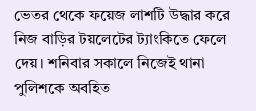ভেতর থেকে ফয়েজ লাশটি উদ্ধার করে নিজ বাড়ির টয়লেটের ট্যাংকিতে ফেলে দেয়। শনিবার সকালে নিজেই থানা পুলিশকে অবহিত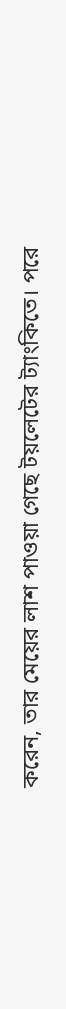করেন, তার মেয়ের লাশ পাওয়া গেছে টয়লেটের ট্যাংকিতে। পরে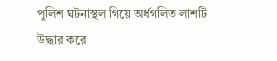পুলিশ ঘটনাস্থল গিয়ে অর্ধগলিত লাশটি উদ্ধার করে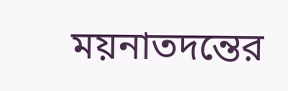ময়নাতদন্তের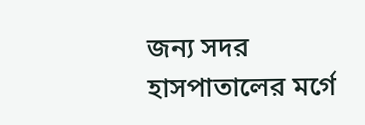জন্য সদর হাসপাতালের মর্গে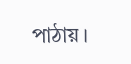পাঠায়।